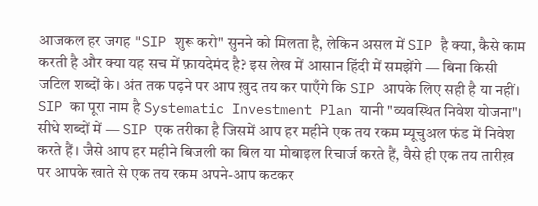आजकल हर जगह "SIP शुरू करो" सुनने को मिलता है, लेकिन असल में SIP है क्या, कैसे काम करती है और क्या यह सच में फ़ायदेमंद है? इस लेख में आसान हिंदी में समझेंगे — बिना किसी जटिल शब्दों के। अंत तक पढ़ने पर आप ख़ुद तय कर पाएँगे कि SIP आपके लिए सही है या नहीं।
SIP का पूरा नाम है Systematic Investment Plan यानी "व्यवस्थित निवेश योजना"। सीधे शब्दों में — SIP एक तरीका है जिसमें आप हर महीने एक तय रकम म्यूचुअल फंड में निवेश करते हैं। जैसे आप हर महीने बिजली का बिल या मोबाइल रिचार्ज करते हैं, वैसे ही एक तय तारीख़ पर आपके खाते से एक तय रकम अपने-आप कटकर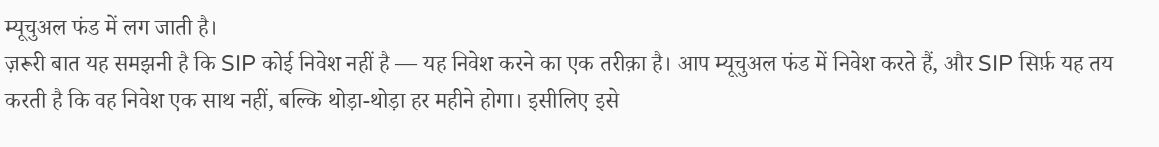म्यूचुअल फंड में लग जाती है।
ज़रूरी बात यह समझनी है कि SIP कोई निवेश नहीं है — यह निवेश करने का एक तरीक़ा है। आप म्यूचुअल फंड में निवेश करते हैं, और SIP सिर्फ़ यह तय करती है कि वह निवेश एक साथ नहीं, बल्कि थोड़ा-थोड़ा हर महीने होगा। इसीलिए इसे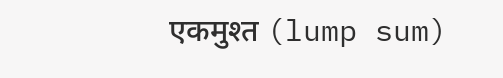एकमुश्त (lump sum)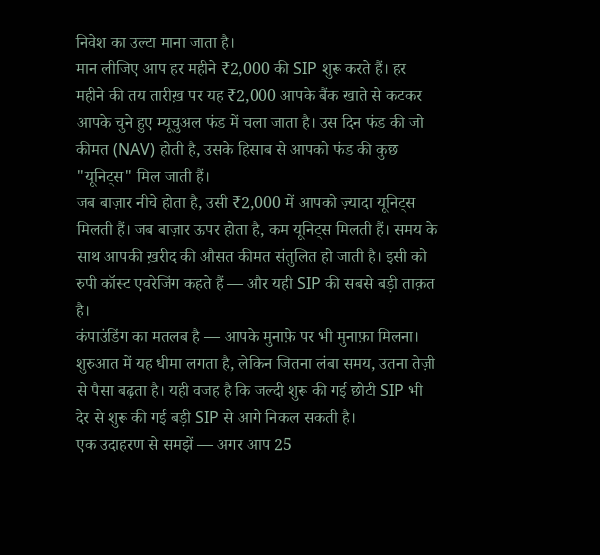निवेश का उल्टा माना जाता है।
मान लीजिए आप हर महीने ₹2,000 की SIP शुरू करते हैं। हर महीने की तय तारीख़ पर यह ₹2,000 आपके बैंक खाते से कटकर आपके चुने हुए म्यूचुअल फंड में चला जाता है। उस दिन फंड की जो कीमत (NAV) होती है, उसके हिसाब से आपको फंड की कुछ "यूनिट्स" मिल जाती हैं।
जब बाज़ार नीचे होता है, उसी ₹2,000 में आपको ज़्यादा यूनिट्स मिलती हैं। जब बाज़ार ऊपर होता है, कम यूनिट्स मिलती हैं। समय के साथ आपकी ख़रीद की औसत कीमत संतुलित हो जाती है। इसी को रुपी कॉस्ट एवरेजिंग कहते हैं — और यही SIP की सबसे बड़ी ताक़त है।
कंपाउंडिंग का मतलब है — आपके मुनाफ़े पर भी मुनाफ़ा मिलना। शुरुआत में यह धीमा लगता है, लेकिन जितना लंबा समय, उतना तेज़ी से पैसा बढ़ता है। यही वजह है कि जल्दी शुरू की गई छोटी SIP भी देर से शुरू की गई बड़ी SIP से आगे निकल सकती है।
एक उदाहरण से समझें — अगर आप 25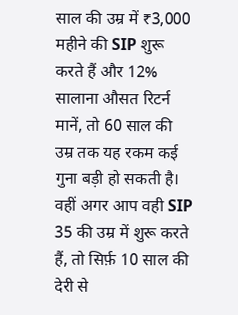साल की उम्र में ₹3,000 महीने की SIP शुरू करते हैं और 12% सालाना औसत रिटर्न मानें, तो 60 साल की उम्र तक यह रकम कई गुना बड़ी हो सकती है। वहीं अगर आप वही SIP 35 की उम्र में शुरू करते हैं, तो सिर्फ़ 10 साल की देरी से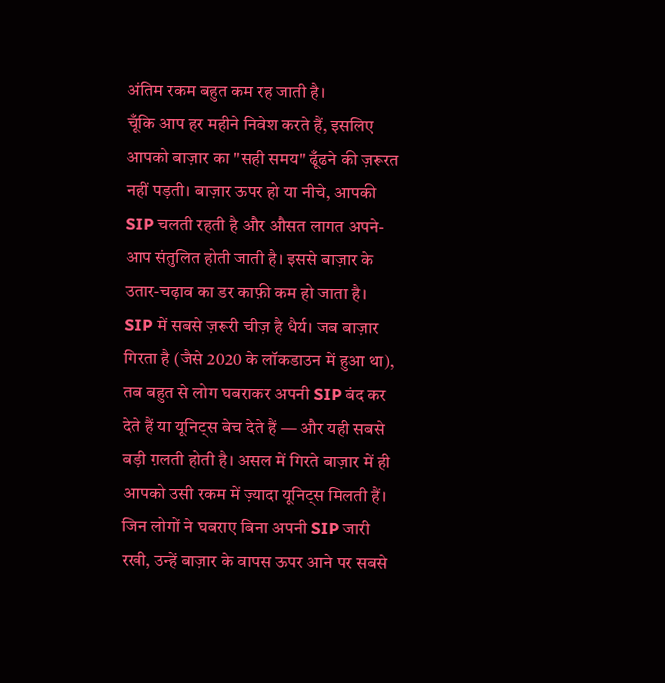अंतिम रकम बहुत कम रह जाती है।
चूँकि आप हर महीने निवेश करते हैं, इसलिए आपको बाज़ार का "सही समय" ढूँढने की ज़रूरत नहीं पड़ती। बाज़ार ऊपर हो या नीचे, आपकी SIP चलती रहती है और औसत लागत अपने-आप संतुलित होती जाती है। इससे बाज़ार के उतार-चढ़ाव का डर काफ़ी कम हो जाता है।
SIP में सबसे ज़रूरी चीज़ है धैर्य। जब बाज़ार गिरता है (जैसे 2020 के लॉकडाउन में हुआ था), तब बहुत से लोग घबराकर अपनी SIP बंद कर देते हैं या यूनिट्स बेच देते हैं — और यही सबसे बड़ी ग़लती होती है। असल में गिरते बाज़ार में ही आपको उसी रकम में ज़्यादा यूनिट्स मिलती हैं। जिन लोगों ने घबराए बिना अपनी SIP जारी रखी, उन्हें बाज़ार के वापस ऊपर आने पर सबसे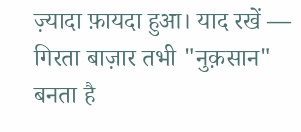ज़्यादा फ़ायदा हुआ। याद रखें — गिरता बाज़ार तभी "नुक़सान" बनता है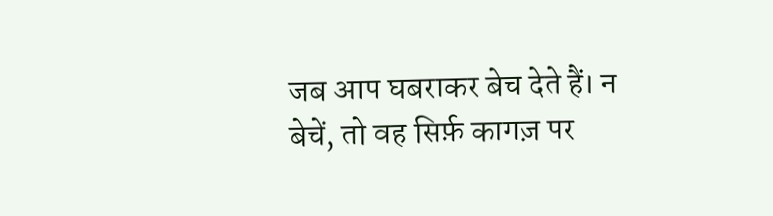जब आप घबराकर बेच देते हैं। न बेचें, तो वह सिर्फ़ कागज़ पर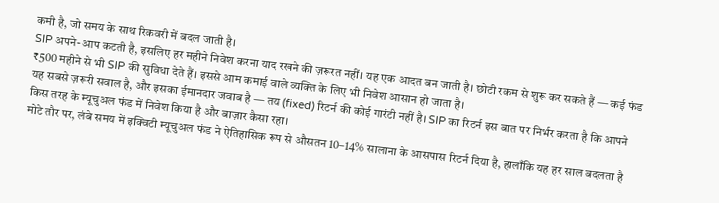कमी है, जो समय के साथ रिकवरी में बदल जाती है।
SIP अपने-आप कटती है, इसलिए हर महीने निवेश करना याद रखने की ज़रूरत नहीं। यह एक आदत बन जाती है। छोटी रकम से शुरू कर सकते हैं — कई फंड ₹500 महीने से भी SIP की सुविधा देते हैं। इससे आम कमाई वाले व्यक्ति के लिए भी निवेश आसान हो जाता है।
यह सबसे ज़रूरी सवाल है, और इसका ईमानदार जवाब है — तय (fixed) रिटर्न की कोई गारंटी नहीं है। SIP का रिटर्न इस बात पर निर्भर करता है कि आपने किस तरह के म्यूचुअल फंड में निवेश किया है और बाज़ार कैसा रहा।
मोटे तौर पर, लंबे समय में इक्विटी म्यूचुअल फंड ने ऐतिहासिक रूप से औसतन 10–14% सालाना के आसपास रिटर्न दिया है, हालाँकि यह हर साल बदलता है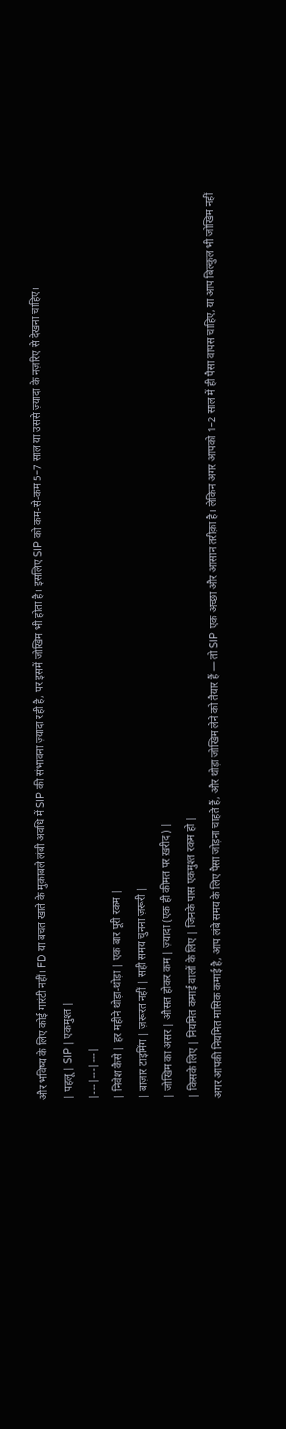और भविष्य के लिए कोई गारंटी नहीं। FD या बचत खाते के मुक़ाबले लंबी अवधि में SIP की संभावना ज़्यादा रही है, पर इसमें जोखिम भी होता है। इसलिए SIP को कम-से-कम 5–7 साल या उससे ज़्यादा के नज़रिए से देखना चाहिए।
| पहलू | SIP | एकमुश्त |
|---|---|---|
| निवेश कैसे | हर महीने थोड़ा-थोड़ा | एक बार पूरी रकम |
| बाज़ार टाइमिंग | ज़रूरत नहीं | सही समय चुनना ज़रूरी |
| जोखिम का असर | औसत होकर कम | ज़्यादा (एक ही कीमत पर ख़रीद) |
| किसके लिए | नियमित कमाई वालों के लिए | जिनके पास एकमुश्त रकम हो |
अगर आपकी नियमित मासिक कमाई है, आप लंबे समय के लिए पैसा जोड़ना चाहते हैं, और थोड़ा जोखिम लेने को तैयार हैं — तो SIP एक अच्छा और आसान तरीक़ा है। लेकिन अगर आपको 1–2 साल में ही पैसा वापस चाहिए, या आप बिल्कुल भी जोखिम नहीं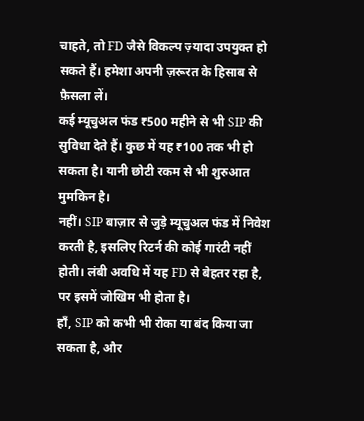चाहते, तो FD जैसे विकल्प ज़्यादा उपयुक्त हो सकते हैं। हमेशा अपनी ज़रूरत के हिसाब से फ़ैसला लें।
कई म्यूचुअल फंड ₹500 महीने से भी SIP की सुविधा देते हैं। कुछ में यह ₹100 तक भी हो सकता है। यानी छोटी रकम से भी शुरुआत मुमकिन है।
नहीं। SIP बाज़ार से जुड़े म्यूचुअल फंड में निवेश करती है, इसलिए रिटर्न की कोई गारंटी नहीं होती। लंबी अवधि में यह FD से बेहतर रहा है, पर इसमें जोखिम भी होता है।
हाँ, SIP को कभी भी रोका या बंद किया जा सकता है, और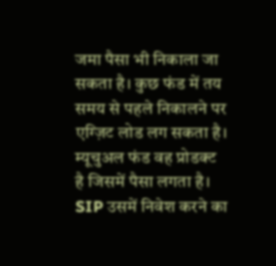जमा पैसा भी निकाला जा सकता है। कुछ फंड में तय समय से पहले निकालने पर एग्ज़िट लोड लग सकता है।
म्यूचुअल फंड वह प्रोडक्ट है जिसमें पैसा लगता है। SIP उसमें निवेश करने का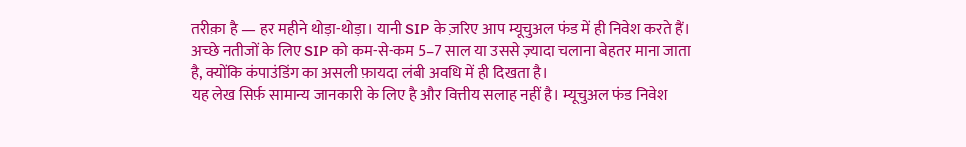तरीक़ा है — हर महीने थोड़ा-थोड़ा। यानी SIP के ज़रिए आप म्यूचुअल फंड में ही निवेश करते हैं।
अच्छे नतीजों के लिए SIP को कम-से-कम 5–7 साल या उससे ज़्यादा चलाना बेहतर माना जाता है, क्योंकि कंपाउंडिंग का असली फ़ायदा लंबी अवधि में ही दिखता है।
यह लेख सिर्फ़ सामान्य जानकारी के लिए है और वित्तीय सलाह नहीं है। म्यूचुअल फंड निवेश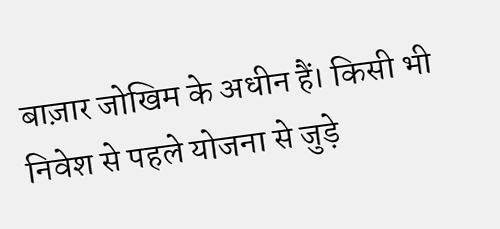बाज़ार जोखिम के अधीन हैं। किसी भी निवेश से पहले योजना से जुड़े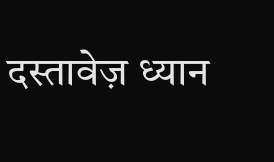दस्तावेज़ ध्यान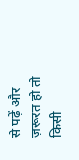से पढ़ें और ज़रूरत हो तो किसी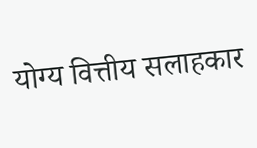योग्य वित्तीय सलाहकार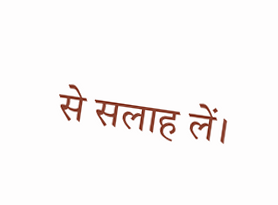से सलाह लें।